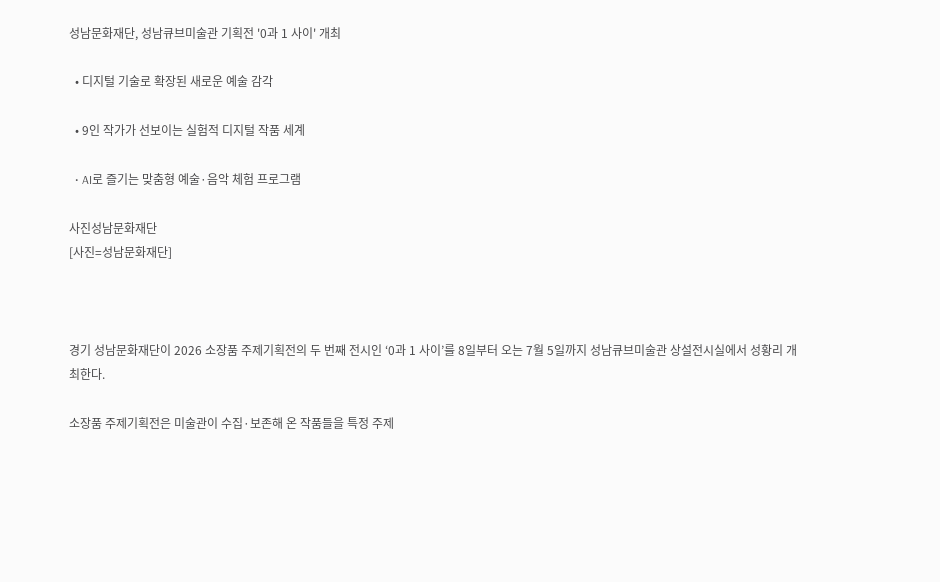성남문화재단, 성남큐브미술관 기획전 '0과 1 사이' 개최

  • 디지털 기술로 확장된 새로운 예술 감각

  • 9인 작가가 선보이는 실험적 디지털 작품 세계

  • AI로 즐기는 맞춤형 예술·음악 체험 프로그램

사진성남문화재단
[사진=성남문화재단]



경기 성남문화재단이 2026 소장품 주제기획전의 두 번째 전시인 ‘0과 1 사이’를 8일부터 오는 7월 5일까지 성남큐브미술관 상설전시실에서 성황리 개최한다.

소장품 주제기획전은 미술관이 수집·보존해 온 작품들을 특정 주제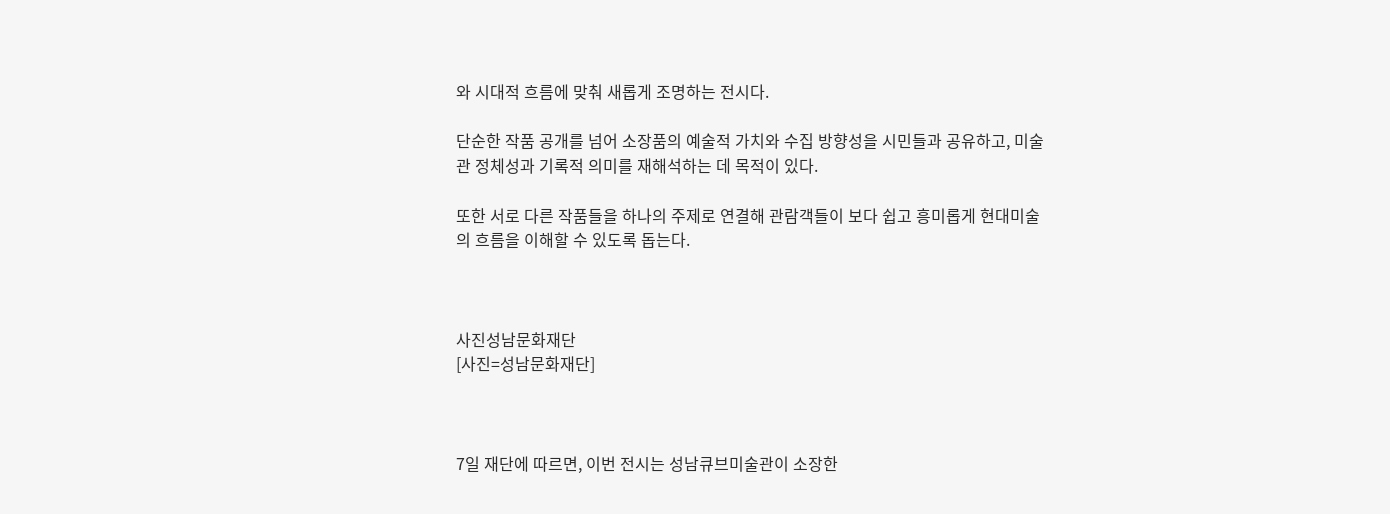와 시대적 흐름에 맞춰 새롭게 조명하는 전시다.

단순한 작품 공개를 넘어 소장품의 예술적 가치와 수집 방향성을 시민들과 공유하고, 미술관 정체성과 기록적 의미를 재해석하는 데 목적이 있다.

또한 서로 다른 작품들을 하나의 주제로 연결해 관람객들이 보다 쉽고 흥미롭게 현대미술의 흐름을 이해할 수 있도록 돕는다.



사진성남문화재단
[사진=성남문화재단]



7일 재단에 따르면, 이번 전시는 성남큐브미술관이 소장한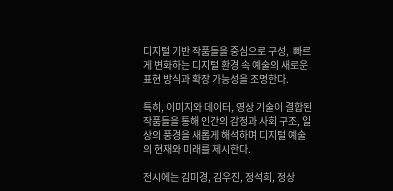디지털 기반 작품들을 중심으로 구성,  빠르게 변화하는 디지털 환경 속 예술의 새로운 표현 방식과 확장 가능성을 조명한다.

특히, 이미지와 데이터, 영상 기술이 결합된 작품들을 통해 인간의 감정과 사회 구조, 일상의 풍경을 새롭게 해석하며 디지털 예술의 현재와 미래를 제시한다.

전시에는 김미경, 김우진, 정석희, 정상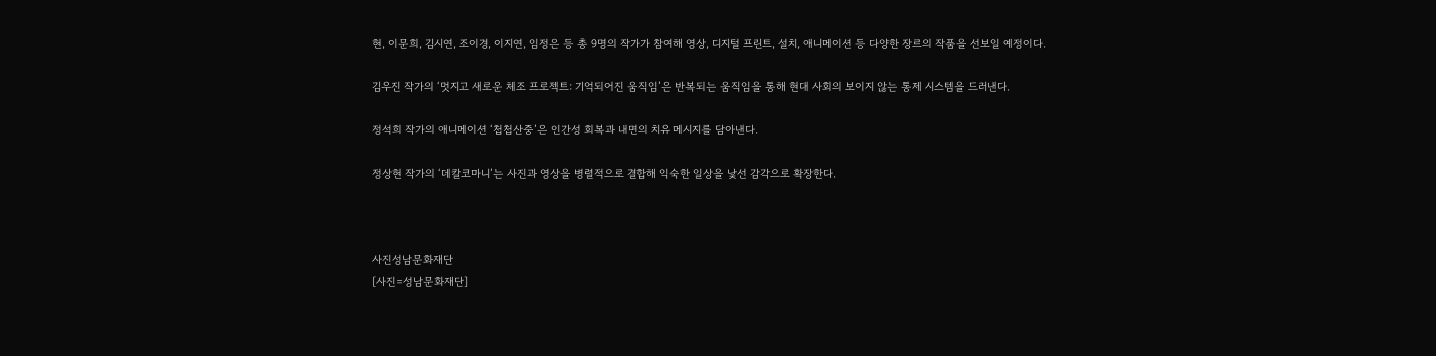현, 이문희, 김시연, 조이경, 이지연, 임정은 등 총 9명의 작가가 참여해 영상, 디지털 프린트, 설치, 애니메이션 등 다양한 장르의 작품을 선보일 예정이다.

김우진 작가의 ‘멋지고 새로운 체조 프로젝트: 기억되어진 움직임’은 반복되는 움직임을 통해 현대 사회의 보이지 않는 통제 시스템을 드러낸다.

정석희 작가의 애니메이션 ‘첩첩산중’은 인간성 회복과 내면의 치유 메시지를 담아낸다.

정상현 작가의 ‘데칼코마니’는 사진과 영상을 병렬적으로 결합해 익숙한 일상을 낯선 감각으로 확장한다.



사진성남문화재단
[사진=성남문화재단]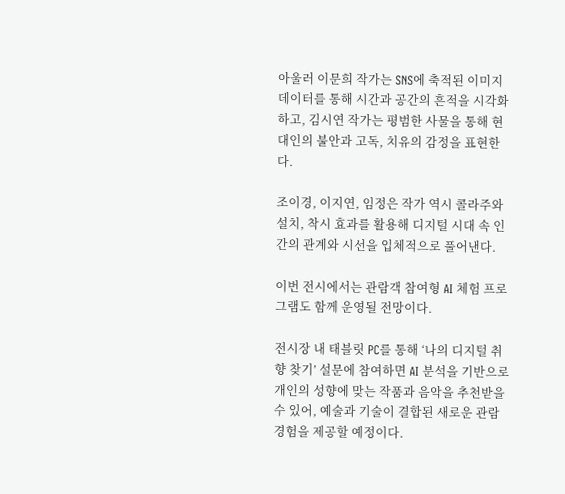아울러 이문희 작가는 SNS에 축적된 이미지 데이터를 통해 시간과 공간의 흔적을 시각화하고, 김시연 작가는 평범한 사물을 통해 현대인의 불안과 고독, 치유의 감정을 표현한다.

조이경, 이지연, 임정은 작가 역시 콜라주와 설치, 착시 효과를 활용해 디지털 시대 속 인간의 관계와 시선을 입체적으로 풀어낸다.

이번 전시에서는 관람객 참여형 AI 체험 프로그램도 함께 운영될 전망이다.

전시장 내 태블릿 PC를 통해 ‘나의 디지털 취향 찾기’ 설문에 참여하면 AI 분석을 기반으로 개인의 성향에 맞는 작품과 음악을 추천받을 수 있어, 예술과 기술이 결합된 새로운 관람 경험을 제공할 예정이다.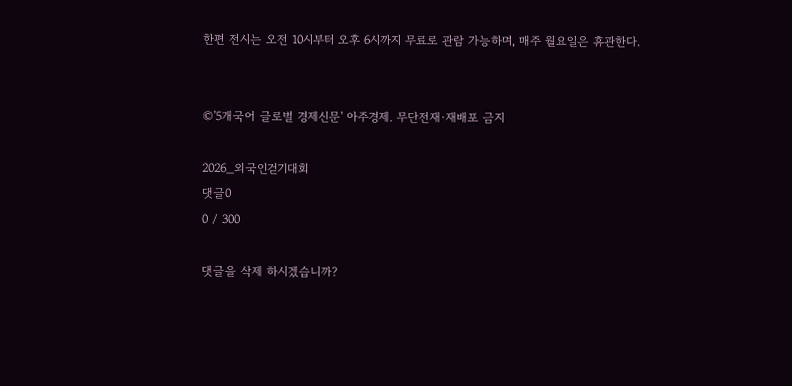한편 전시는 오전 10시부터 오후 6시까지 무료로 관람 가능하며, 매주 월요일은 휴관한다.


©'5개국어 글로벌 경제신문' 아주경제. 무단전재·재배포 금지

2026_외국인걷기대회
댓글0
0 / 300

댓글을 삭제 하시겠습니까?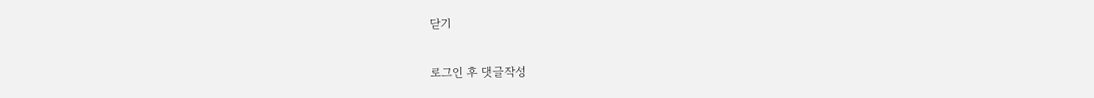닫기

로그인 후 댓글작성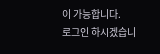이 가능합니다.
로그인 하시겠습니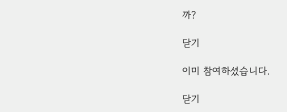까?

닫기

이미 참여하셨습니다.

닫기